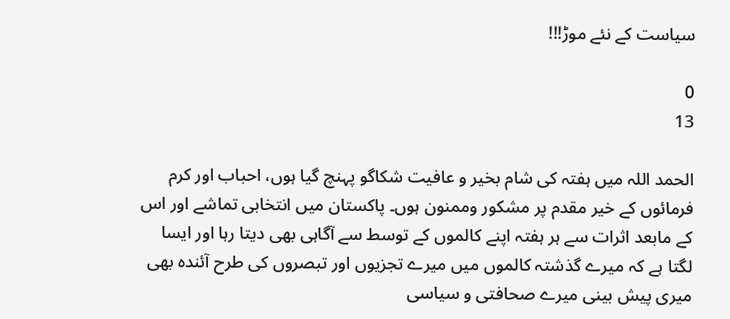سیاست کے نئے موڑ!!!

0
13

الحمد اللہ میں ہفتہ کی شام بخیر و عافیت شکاگو پہنچ گیا ہوں، احباب اور کرم فرمائوں کے خیر مقدم پر مشکور وممنون ہوں۔ پاکستان میں انتخابی تماشے اور اس کے مابعد اثرات سے ہر ہفتہ اپنے کالموں کے توسط سے آگاہی بھی دیتا رہا اور ایسا لگتا ہے کہ میرے گذشتہ کالموں میں میرے تجزیوں اور تبصروں کی طرح آئندہ بھی میری پیش بینی میرے صحافتی و سیاسی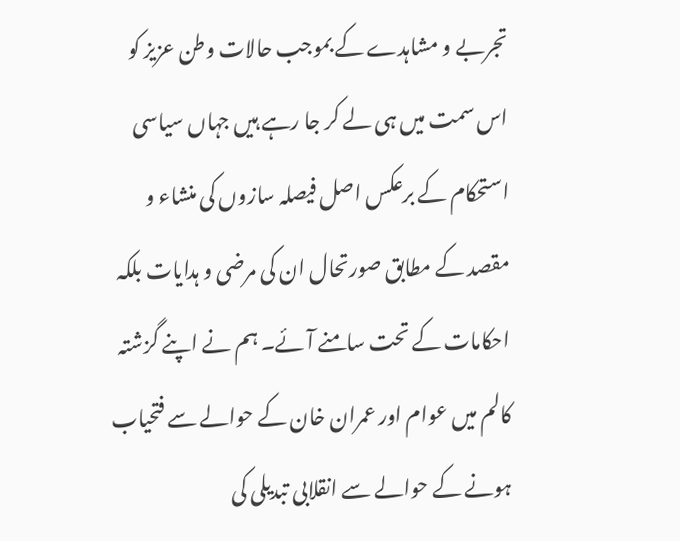تجربے و مشاہدے کے بموجب حالات وطن عزیز کو اس سمت میں ہی لے کر جا رہے ہیں جہاں سیاسی استحکام کے برعکس اصل فیصلہ سازوں کی منشاء و مقصد کے مطابق صورتحال ان کی مرضی و ہدایات بلکہ احکامات کے تحت سامنے آئے۔ ہم نے اپنے گزشتہ کالم میں عوام اور عمران خان کے حوالے سے فتحیاب ہونے کے حوالے سے انقلابی تبدیلی کی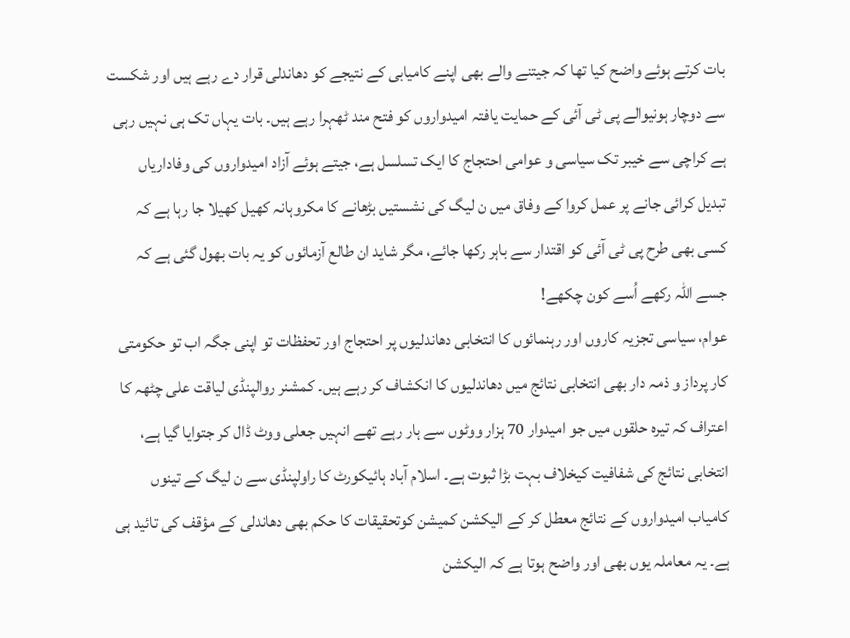بات کرتے ہوئے واضح کیا تھا کہ جیتنے والے بھی اپنے کامیابی کے نتیجے کو دھاندلی قرار دے رہے ہیں اور شکست سے دوچار ہونیوالے پی ٹی آئی کے حمایت یافتہ امیدواروں کو فتح مند ٹھہرا رہے ہیں۔ بات یہاں تک ہی نہیں رہی ہے کراچی سے خیبر تک سیاسی و عوامی احتجاج کا ایک تسلسل ہے، جیتے ہوئے آزاد امیدواروں کی وفاداریاں تبدیل کرائی جانے پر عمل کروا کے وفاق میں ن لیگ کی نشستیں بڑھانے کا مکروہانہ کھیل کھیلا جا رہا ہے کہ کسی بھی طرح پی ٹی آئی کو اقتدار سے باہر رکھا جائے، مگر شاید ان طالع آزمائوں کو یہ بات بھول گئی ہے کہ جسے اللہ رکھے اُسے کون چکھے!
عوام، سیاسی تجزیہ کاروں اور رہنمائوں کا انتخابی دھاندلیوں پر احتجاج اور تحفظات تو اپنی جگہ اب تو حکومتی کار پرداز و ذمہ دار بھی انتخابی نتائج میں دھاندلیوں کا انکشاف کر رہے ہیں۔ کمشنر روالپنڈی لیاقت علی چٹھہ کا اعتراف کہ تیرہ حلقوں میں جو امیدوار 70 ہزار ووٹوں سے ہار رہے تھے انہیں جعلی ووٹ ڈال کر جتوایا گیا ہے، انتخابی نتائج کی شفافیت کیخلاف بہت بڑا ثبوت ہے۔ اسلام آباد ہائیکورٹ کا راولپنڈی سے ن لیگ کے تینوں کامیاب امیدواروں کے نتائج معطل کر کے الیکشن کمیشن کوتحقیقات کا حکم بھی دھاندلی کے مؤقف کی تائید ہی ہے۔ یہ معاملہ یوں بھی اور واضح ہوتا ہے کہ الیکشن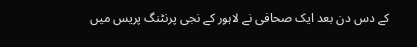کے دس دن بعد ایک صحافی نے لاہور کے نجی پرنٹنگ پریس میں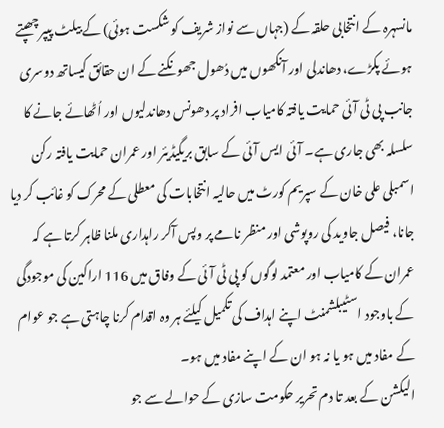مانسہرہ کے انتخابی حلقہ کے (جہاں سے نواز شریف کو شکست ہوئی) کے بیلٹ پیپر چھپتے ہوئے پکڑے، دھاندلی اور آنکھوں میں دُھول جھونکنے کے ان حقائق کیساتھ دوسری جانب پی ٹی آئی حمایت یافتہ کامیاب افراد پر دھونس دھاندلیوں اور اُٹھائے جانے کا سلسلہ بھی جاری ہے۔ آئی ایس آئی کے سابق بریگیڈیئر اور عمران حمایت یافتہ رکن اسمبلی علی خان کے سپریم کورٹ میں حالیہ انتخابات کی معطلی کے محرک کو غائب کر دیا جانا، فیصل جاوید کی روپوشی اور منظر نامے پر وپس آکر راہداری ملنا ظاہر کرتا ہے کہ عمران کے کامیاب اور معتمد لوگوں کو پی ٹی آئی کے وفاق میں 116 اراکین کی موجودگی کے باوجود اسٹیبلشمنٹ اپنے اہداف کی تکمیل کیلئے ہر وہ اقدام کرنا چاہتی ہے جو عوام کے مفاد میں ہو یا نہ ہو ان کے اپنے مفاد میں ہو۔
الیکشن کے بعد تا دم تحریر حکومت سازی کے حوالے سے جو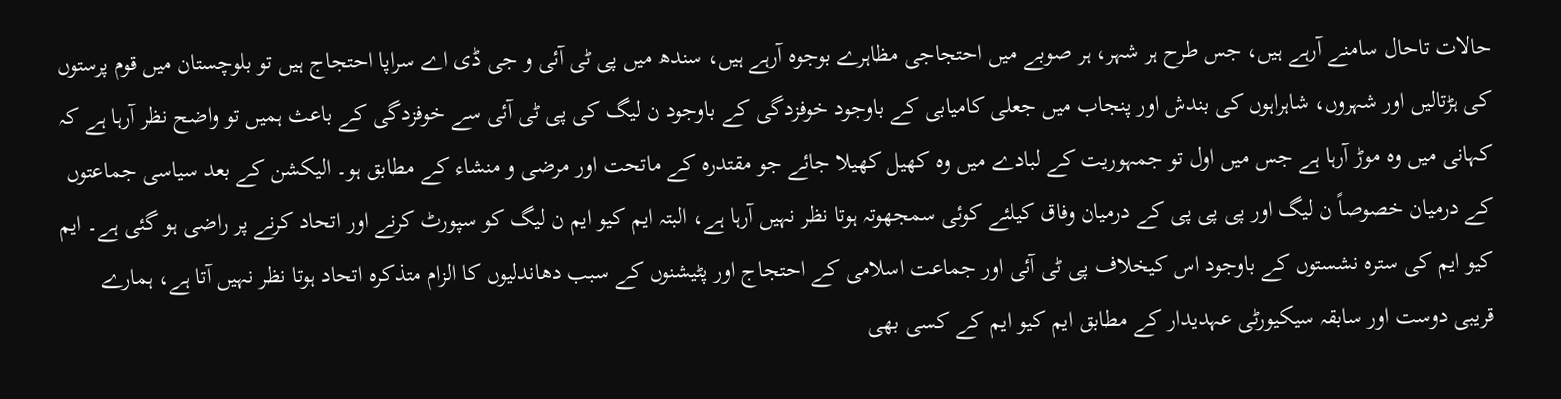حالات تاحال سامنے آرہے ہیں، جس طرح ہر شہر، ہر صوبے میں احتجاجی مظاہرے بوجوہ آرہے ہیں، سندھ میں پی ٹی آئی و جی ڈی اے سراپا احتجاج ہیں تو بلوچستان میں قوم پرستوں کی ہڑتالیں اور شہروں، شاہراہوں کی بندش اور پنجاب میں جعلی کامیابی کے باوجود خوفزدگی کے باوجود ن لیگ کی پی ٹی آئی سے خوفزدگی کے باعث ہمیں تو واضح نظر آرہا ہے کہ کہانی میں وہ موڑ آرہا ہے جس میں اول تو جمہوریت کے لبادے میں وہ کھیل کھیلا جائے جو مقتدرہ کے ماتحت اور مرضی و منشاء کے مطابق ہو۔ الیکشن کے بعد سیاسی جماعتوں کے درمیان خصوصاً ن لیگ اور پی پی پی کے درمیان وفاق کیلئے کوئی سمجھوتہ ہوتا نظر نہیں آرہا ہے، البتہ ایم کیو ایم ن لیگ کو سپورٹ کرنے اور اتحاد کرنے پر راضی ہو گئی ہے۔ ایم کیو ایم کی سترہ نشستوں کے باوجود اس کیخلاف پی ٹی آئی اور جماعت اسلامی کے احتجاج اور پٹیشنوں کے سبب دھاندلیوں کا الزام متذکرہ اتحاد ہوتا نظر نہیں آتا ہے، ہمارے قریبی دوست اور سابقہ سیکیورٹی عہدیدار کے مطابق ایم کیو ایم کے کسی بھی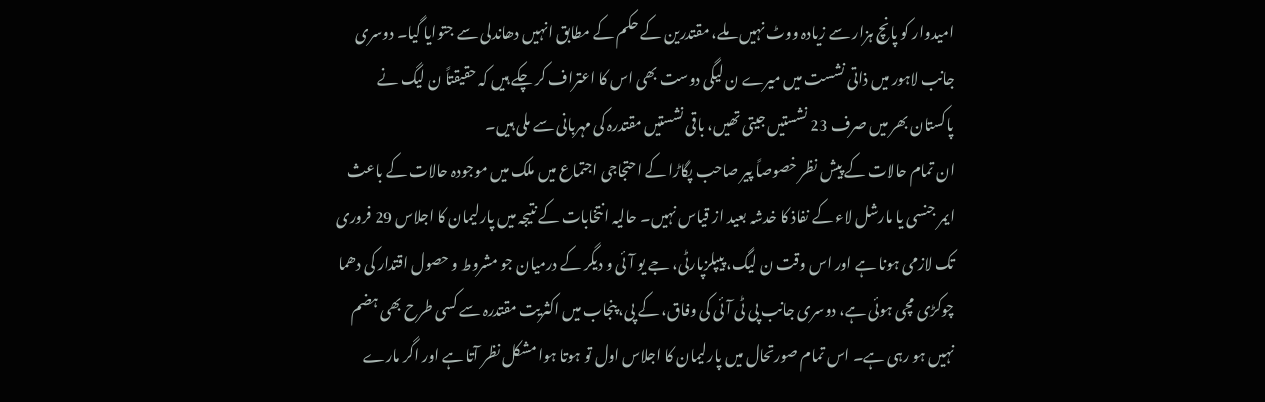امیدوار کو پانچ ہزار سے زیادہ ووٹ نہیں ملے، مقتدرین کے حکم کے مطابق انہیں دھاندلی سے جتوایا گیا۔ دوسری جانب لاہور میں ذاتی نشست میں میرے ن لیگی دوست بھی اس کا اعتراف کر چکے ہیں کہ حقیقتاً ن لیگ نے پاکستان بھر میں صرف 23 نشستیں جیتی تھیں، باقی نشستیں مقتدرہ کی مہربانی سے ملی ہیں۔
ان تمام حالات کے پیش نظر خصوصاً پیر صاحب پگاڑا کے احتجاجی اجتماع میں ملک میں موجودہ حالات کے باعث ایمر جنسی یا مارشل لاء کے نفاذ کا خدشہ بعید از قیاس نہیں۔ حالیہ انتخابات کے نتیجہ میں پارلیمان کا اجلاس 29 فروری تک لازمی ہونا ہے اور اس وقت ن لیگ، پیپلزپارٹی، جے یو آئی و دیگر کے درمیان جو مشروط و حصول اقتدار کی دھما چوکڑی مچی ہوئی ہے، دوسری جانب پی ٹی آئی کی وفاق، کے پی، پنجاب میں اکثریت مقتدرہ سے کسی طرح بھی ہضم نہیں ہو رہی ہے۔ اس تمام صورتحال میں پارلیمان کا اجلاس اول تو ہوتا ہوا مشکل نظر آتا ہے اور اگر مارے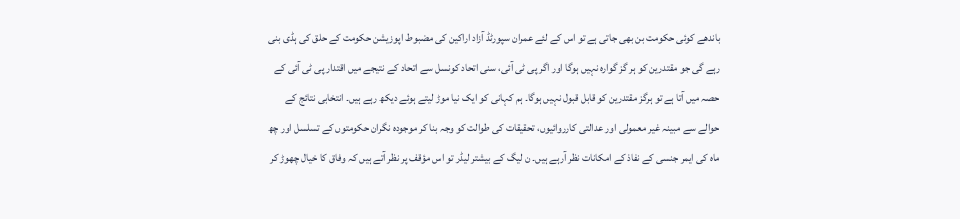باندھے کوئی حکومت بن بھی جاتی ہے تو اس کے لئے عمران سپورٹڈ آزاد اراکین کی مضبوط اپوزیشن حکومت کے حلق کی ہڈی بنی رہے گی جو مقتدرین کو ہر گز گوارہ نہیں ہوگا اور اگر پی ٹی آئی، سنی اتحاد کونسل سے اتحاد کے نتیجے میں اقتدار پی ٹی آئی کے حصہ میں آتا ہے تو ہرگز مقتدرین کو قابل قبول نہیں ہوگا۔ ہم کہانی کو ایک نیا موڑ لیتے ہوئے دیکھ رہے ہیں۔ انتخابی نتائج کے حوالے سے مبینہ غیر معمولی اور عدالتی کارروائیوں، تحقیقات کی طوالت کو وجہ بنا کر موجودہ نگران حکومتوں کے تسلسل اور چھ ماہ کی ایمر جنسی کے نفاذ کے امکانات نظر آرہے ہیں۔ ن لیگ کے بیشتر لیڈر تو اس مؤقف پر نظر آتے ہیں کہ وفاق کا خیال چھوڑ کر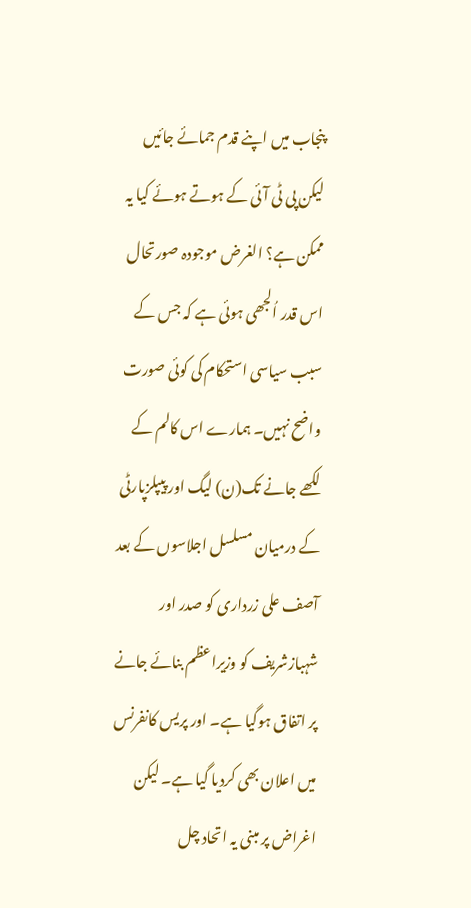پنجاب میں اپنے قدم جمائے جائیں لیکن پی ٹی آئی کے ہوتے ہوئے کیا یہ ممکن ہے؟ الغرض موجودہ صورتحال اس قدر اُلجھی ہوئی ہے کہ جس کے سبب سیاسی استحکام کی کوئی صورت واضح نہیں۔ ہمارے اس کالم کے لکھے جانے تک(ن) لیگ اور پیپلزپارٹی کے درمیان مسلسل اجلاسوں کے بعد آصف علی زرداری کو صدر اور شہبازشریف کو وزیراعظم بنائے جانے پر اتفاق ہوگیا ہے۔ اور پریس کانفرنس میں اعلان بھی کردیا گیا ہے۔ لیکن اغراض پر مبنی یہ اتحاد چل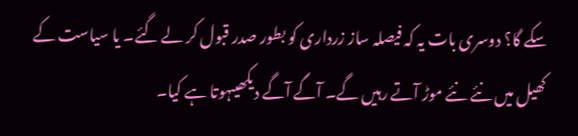سکے گا؟ دوسری بات یہ کہ فیصلہ ساز زرداری کو بطور صدر قبول کر لے گئے۔ یا سیاست کے کھیل میں نئے نئے موڑ آتے رہیں گے۔ آگے آگے دیکھیںہوتا ہے کیا۔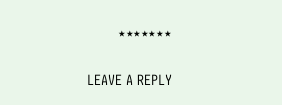٭٭٭٭٭٭٭

LEAVE A REPLY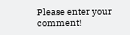Please enter your comment!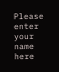Please enter your name here